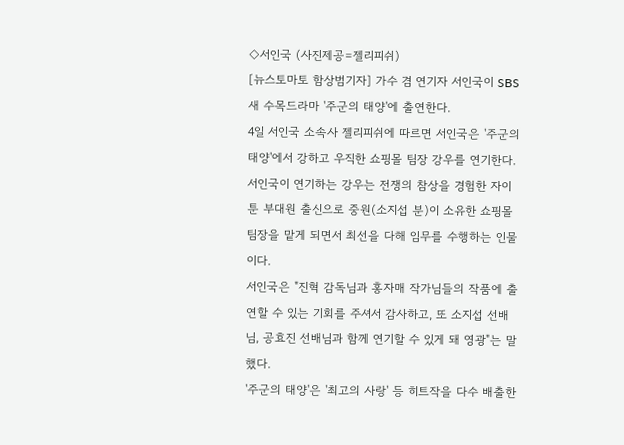◇서인국 (사진제공=젤리피쉬)
[뉴스토마토 함상범기자] 가수 겸 연기자 서인국이 SBS 새 수목드라마 '주군의 태양'에 출연한다.
4일 서인국 소속사 젤리피쉬에 따르면 서인국은 '주군의 태양'에서 강하고 우직한 쇼핑몰 팀장 강우를 연기한다.
서인국이 연기하는 강우는 전쟁의 참상을 경험한 자이툰 부대원 출신으로 중원(소지섭 분)이 소유한 쇼핑몰 팀장을 맡게 되면서 최선을 다해 임무를 수행하는 인물이다.
서인국은 "진혁 감독님과 홍자매 작가님들의 작품에 출연할 수 있는 기회를 주셔서 감사하고, 또 소지섭 선배님, 공효진 선배님과 함께 연기할 수 있게 돼 영광"는 말했다.
'주군의 태양'은 '최고의 사랑' 등 히트작을 다수 배출한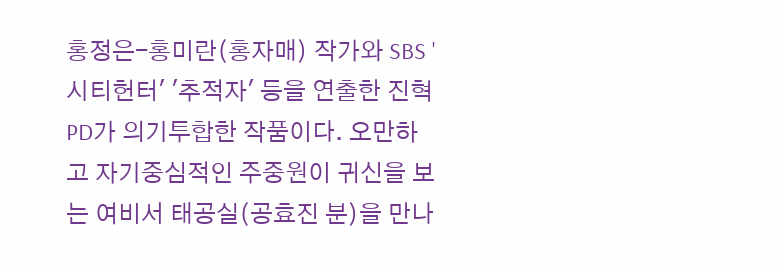홍정은-홍미란(홍자매) 작가와 SBS '시티헌터' '추적자' 등을 연출한 진혁 PD가 의기투합한 작품이다. 오만하고 자기중심적인 주중원이 귀신을 보는 여비서 태공실(공효진 분)을 만나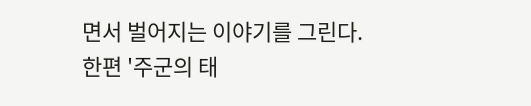면서 벌어지는 이야기를 그린다.
한편 '주군의 태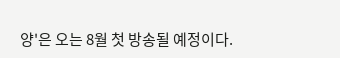양'은 오는 8월 첫 방송될 예정이다.